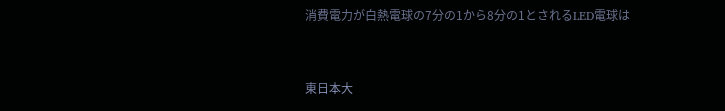消費電力が白熱電球の7分の1から8分の1とされるLED電球は


東日本大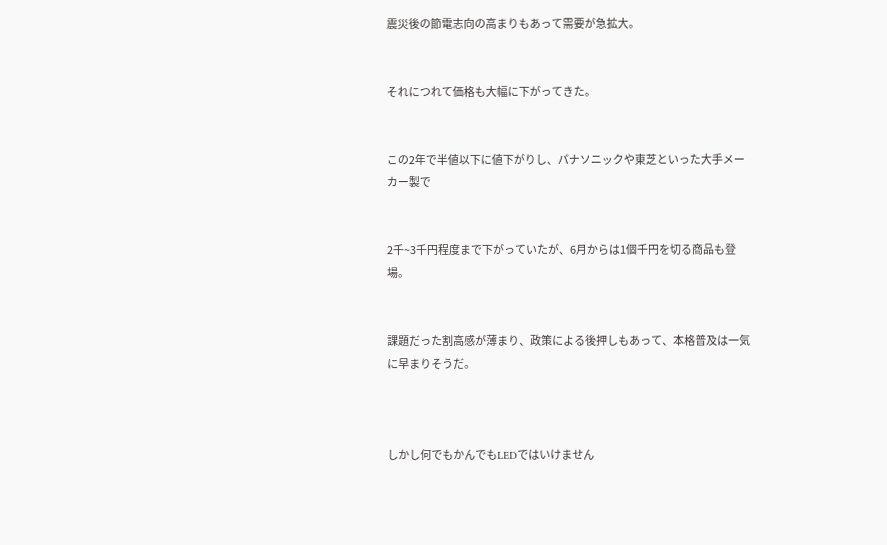震災後の節電志向の高まりもあって需要が急拡大。


それにつれて価格も大幅に下がってきた。


この2年で半値以下に値下がりし、パナソニックや東芝といった大手メーカー製で


2千~3千円程度まで下がっていたが、6月からは1個千円を切る商品も登場。


課題だった割高感が薄まり、政策による後押しもあって、本格普及は一気に早まりそうだ。



しかし何でもかんでもLEDではいけません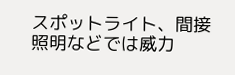スポットライト、間接照明などでは威力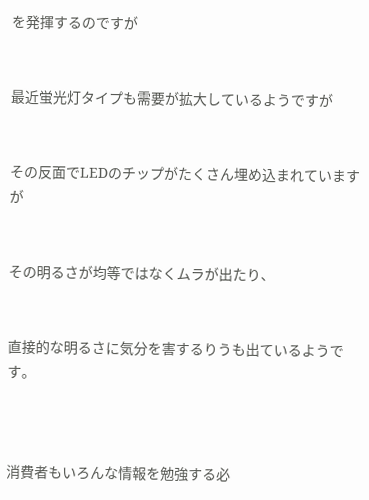を発揮するのですが


最近蛍光灯タイプも需要が拡大しているようですが


その反面でLEDのチップがたくさん埋め込まれていますが


その明るさが均等ではなくムラが出たり、


直接的な明るさに気分を害するりうも出ているようです。



消費者もいろんな情報を勉強する必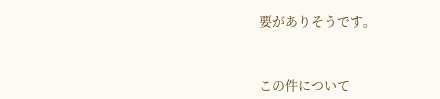要がありそうです。



この件について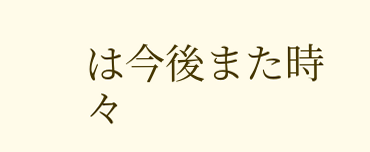は今後また時々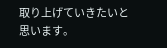取り上げていきたいと思います。